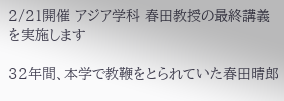2/21開催 アジア学科 春田教授の最終講義を実施します

32年間、本学で教鞭をとられていた春田晴郎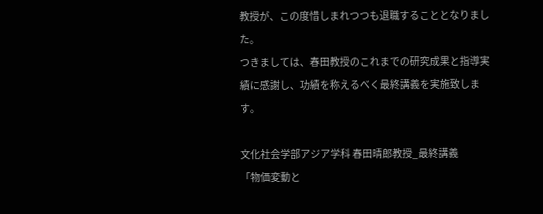教授が、この度惜しまれつつも退職することとなりました。
つきましては、春田教授のこれまでの研究成果と指導実績に感謝し、功績を称えるべく最終講義を実施致します。

文化社会学部アジア学科 春田晴郎教授_最終講義
「物価変動と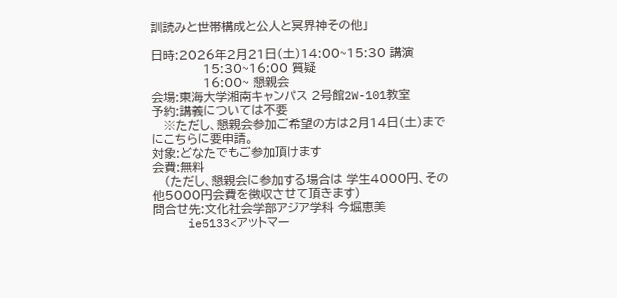訓読みと世帯構成と公人と冥界神その他」

日時:2026年2月21日(土)14:00~15:30 講演
             15:30~16:00 質疑
             16:00~ 懇親会
会場:東海大学湘南キャンパス 2号館2W-101教室
予約:講義については不要
   ※ただし、懇親会参加ご希望の方は2月14日(土)までにこちらに要申請。
対象:どなたでもご参加頂けます
会費:無料
   (ただし、懇親会に参加する場合は 学生4000円、その他5000円会費を徴収させて頂きます)
問合せ先:文化社会学部アジア学科 今堀恵美
     ie5133<アットマー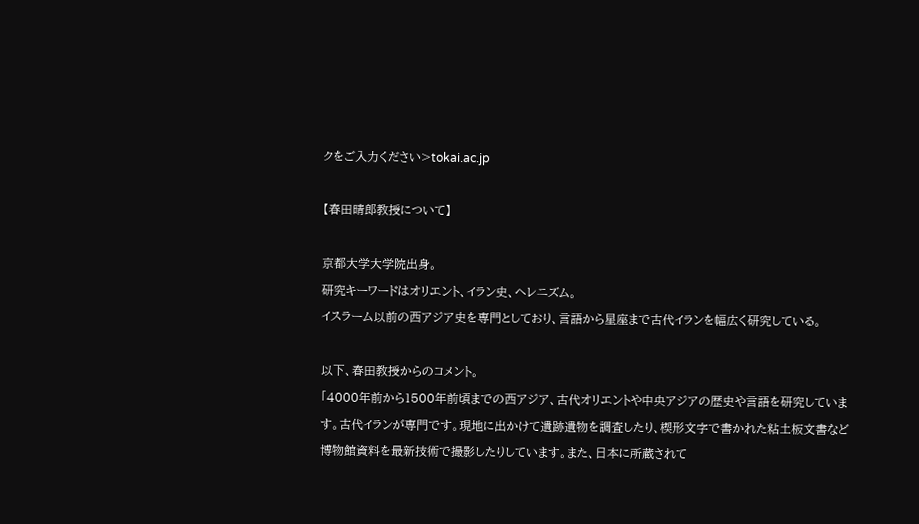クをご入力ください>tokai.ac.jp

【春田晴郎教授について】

京都大学大学院出身。
研究キーワードはオリエント、イラン史、ヘレニズム。
イスラーム以前の西アジア史を専門としており、言語から星座まで古代イランを幅広く研究している。

以下、春田教授からのコメント。
「4000年前から1500年前頃までの西アジア、古代オリエントや中央アジアの歴史や言語を研究しています。古代イランが専門です。現地に出かけて遺跡遺物を調査したり、楔形文字で書かれた粘土板文書など博物館資料を最新技術で撮影したりしています。また、日本に所蔵されて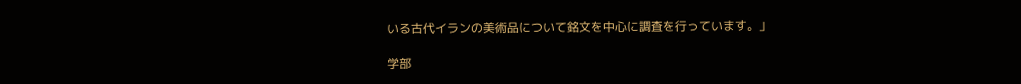いる古代イランの美術品について銘文を中心に調査を行っています。」

学部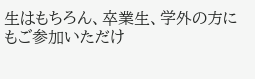生はもちろん、卒業生、学外の方にもご参加いただけ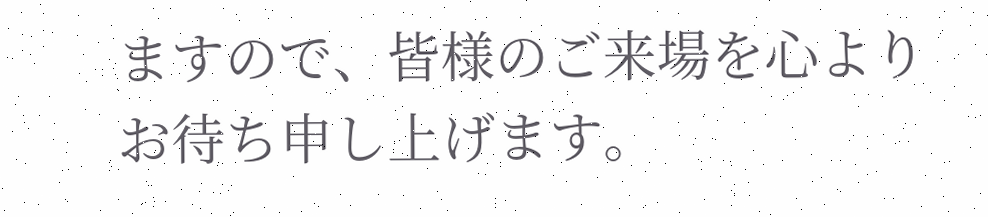ますので、皆様のご来場を心よりお待ち申し上げます。